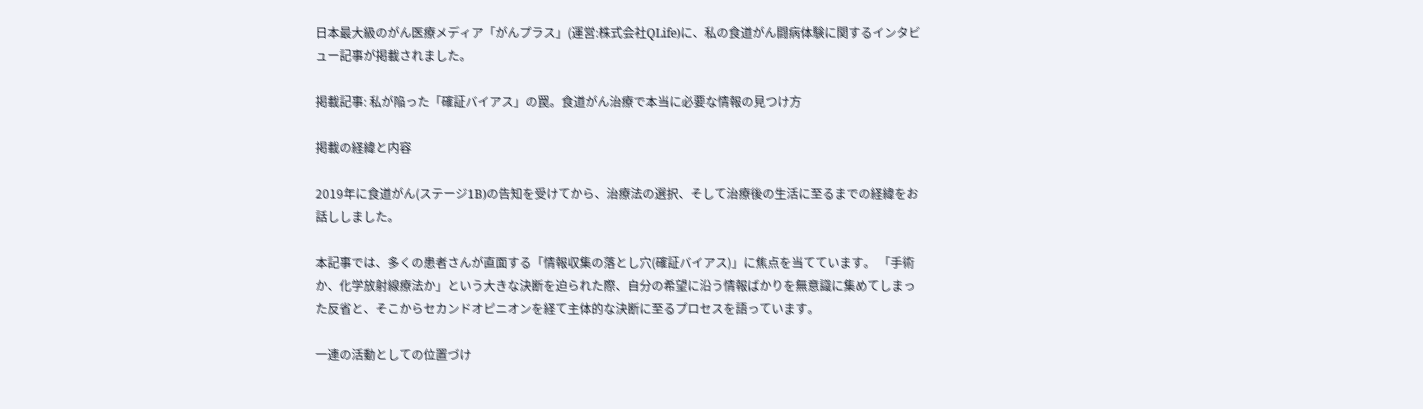日本最大級のがん医療メディア「がんプラス」(運営:株式会社QLife)に、私の食道がん闘病体験に関するインタビュー記事が掲載されました。

掲載記事: 私が陥った「確証バイアス」の罠。食道がん治療で本当に必要な情報の見つけ方

掲載の経緯と内容

2019年に食道がん(ステージ1B)の告知を受けてから、治療法の選択、そして治療後の生活に至るまでの経緯をお話ししました。

本記事では、多くの患者さんが直面する「情報収集の落とし穴(確証バイアス)」に焦点を当てています。 「手術か、化学放射線療法か」という大きな決断を迫られた際、自分の希望に沿う情報ばかりを無意識に集めてしまった反省と、そこからセカンドオピニオンを経て主体的な決断に至るプロセスを語っています。

一連の活動としての位置づけ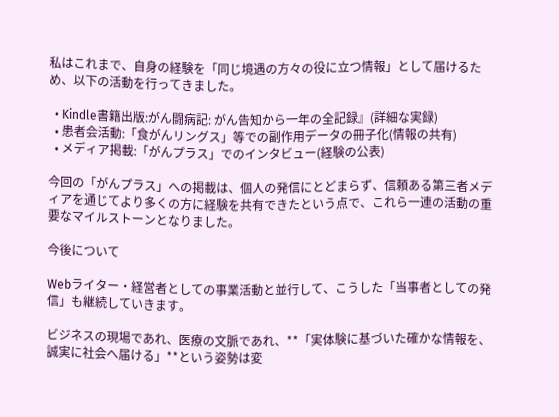私はこれまで、自身の経験を「同じ境遇の方々の役に立つ情報」として届けるため、以下の活動を行ってきました。

  • Kindle書籍出版:がん闘病記: がん告知から一年の全記録』(詳細な実録)
  • 患者会活動:「食がんリングス」等での副作用データの冊子化(情報の共有)
  • メディア掲載:「がんプラス」でのインタビュー(経験の公表)

今回の「がんプラス」への掲載は、個人の発信にとどまらず、信頼ある第三者メディアを通じてより多くの方に経験を共有できたという点で、これら一連の活動の重要なマイルストーンとなりました。

今後について

Webライター・経営者としての事業活動と並行して、こうした「当事者としての発信」も継続していきます。

ビジネスの現場であれ、医療の文脈であれ、**「実体験に基づいた確かな情報を、誠実に社会へ届ける」**という姿勢は変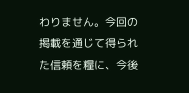わりません。今回の掲載を通じて得られた信頼を糧に、今後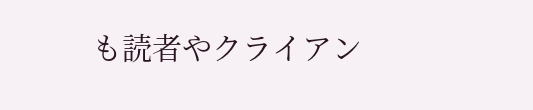も読者やクライアン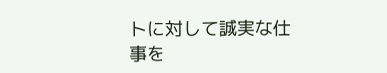トに対して誠実な仕事を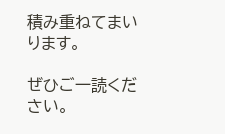積み重ねてまいります。

ぜひご一読ください。